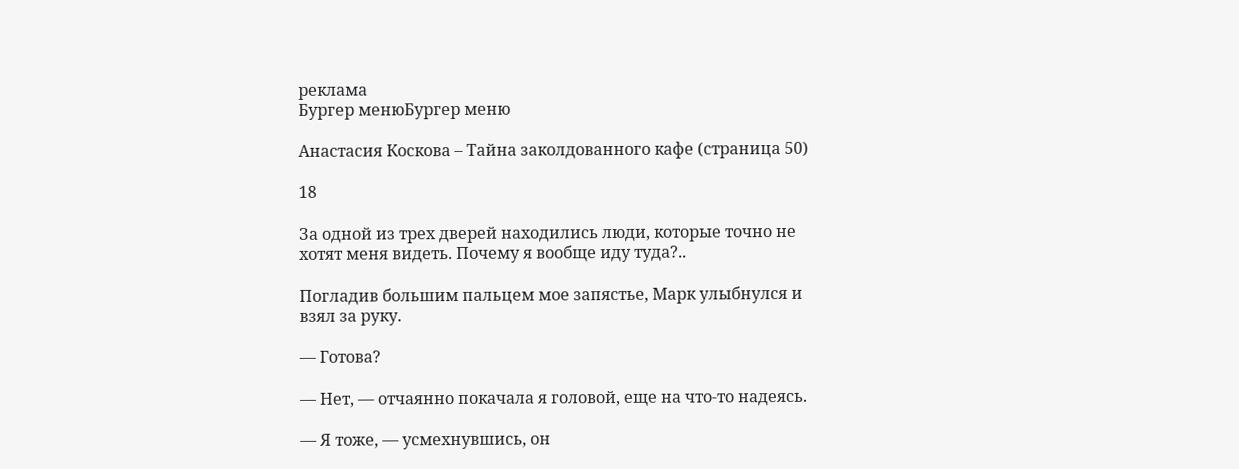реклама
Бургер менюБургер меню

Анастасия Коскова – Тайна заколдованного кафе (страница 50)

18

За одной из трех дверей находились люди, которые точно не хотят меня видеть. Почему я вообще иду туда?..

Погладив большим пальцем мое запястье, Марк улыбнулся и взял за руку.

— Готова?

— Нет, — отчаянно покачала я головой, еще на что-то надеясь.

— Я тоже, — усмехнувшись, он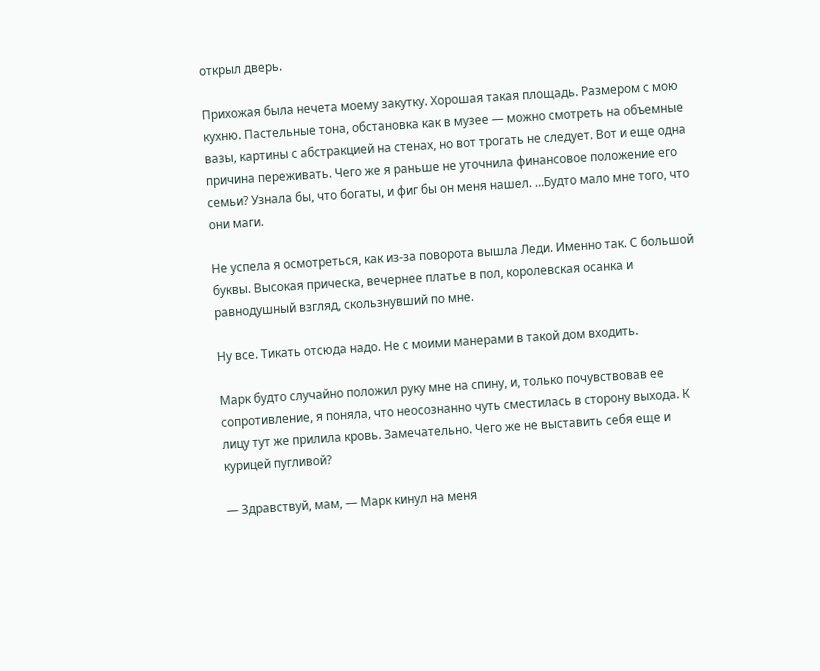открыл дверь.

Прихожая была нечета моему закутку. Хорошая такая площадь. Размером с мою кухню. Пастельные тона, обстановка как в музее — можно смотреть на объемные вазы, картины с абстракцией на стенах, но вот трогать не следует. Вот и еще одна причина переживать. Чего же я раньше не уточнила финансовое положение его семьи? Узнала бы, что богаты, и фиг бы он меня нашел. …Будто мало мне того, что они маги.

Не успела я осмотреться, как из-за поворота вышла Леди. Именно так. С большой буквы. Высокая прическа, вечернее платье в пол, королевская осанка и равнодушный взгляд, скользнувший по мне.

Ну все. Тикать отсюда надо. Не с моими манерами в такой дом входить.

Марк будто случайно положил руку мне на спину, и, только почувствовав ее сопротивление, я поняла, что неосознанно чуть сместилась в сторону выхода. К лицу тут же прилила кровь. Замечательно. Чего же не выставить себя еще и курицей пугливой?

— Здравствуй, мам, — Марк кинул на меня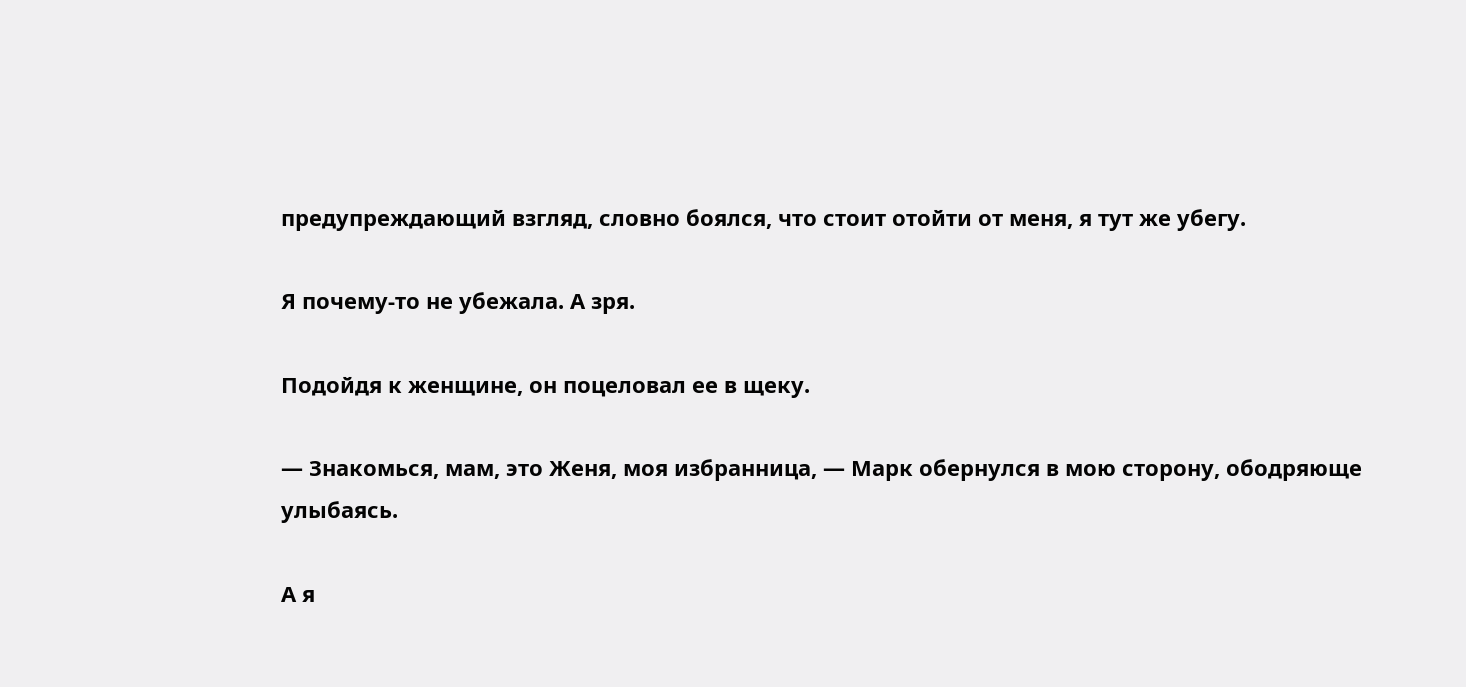предупреждающий взгляд, словно боялся, что стоит отойти от меня, я тут же убегу.

Я почему-то не убежала. А зря.

Подойдя к женщине, он поцеловал ее в щеку.

— Знакомься, мам, это Женя, моя избранница, — Марк обернулся в мою сторону, ободряюще улыбаясь.

А я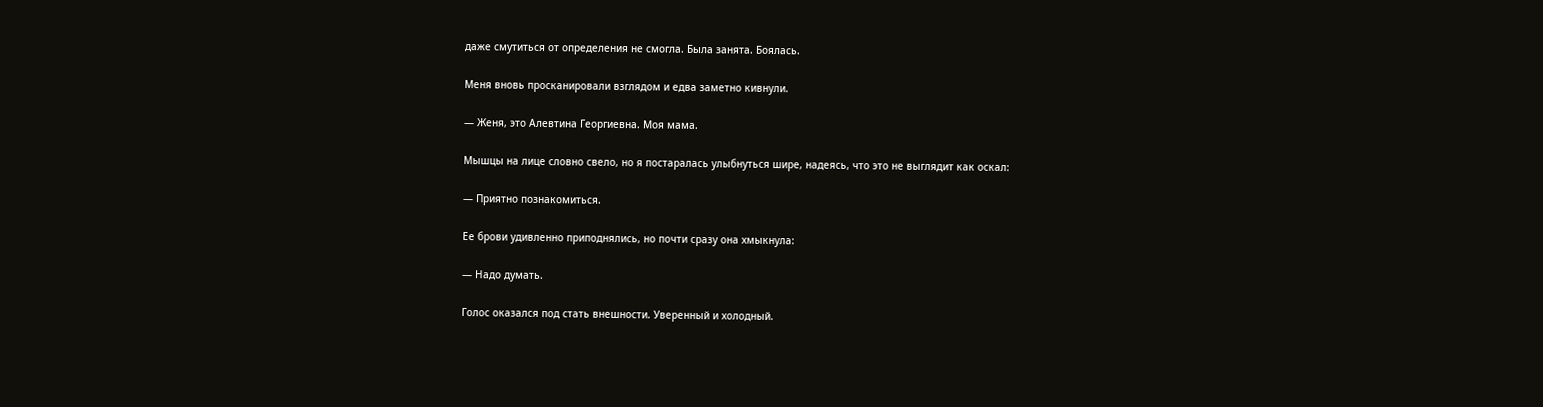даже смутиться от определения не смогла. Была занята. Боялась.

Меня вновь просканировали взглядом и едва заметно кивнули.

— Женя, это Алевтина Георгиевна. Моя мама.

Мышцы на лице словно свело, но я постаралась улыбнуться шире, надеясь, что это не выглядит как оскал:

— Приятно познакомиться.

Ее брови удивленно приподнялись, но почти сразу она хмыкнула:

— Надо думать.

Голос оказался под стать внешности. Уверенный и холодный.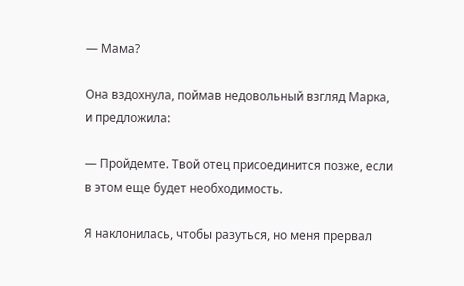— Мама?

Она вздохнула, поймав недовольный взгляд Марка, и предложила:

— Пройдемте. Твой отец присоединится позже, если в этом еще будет необходимость.

Я наклонилась, чтобы разуться, но меня прервал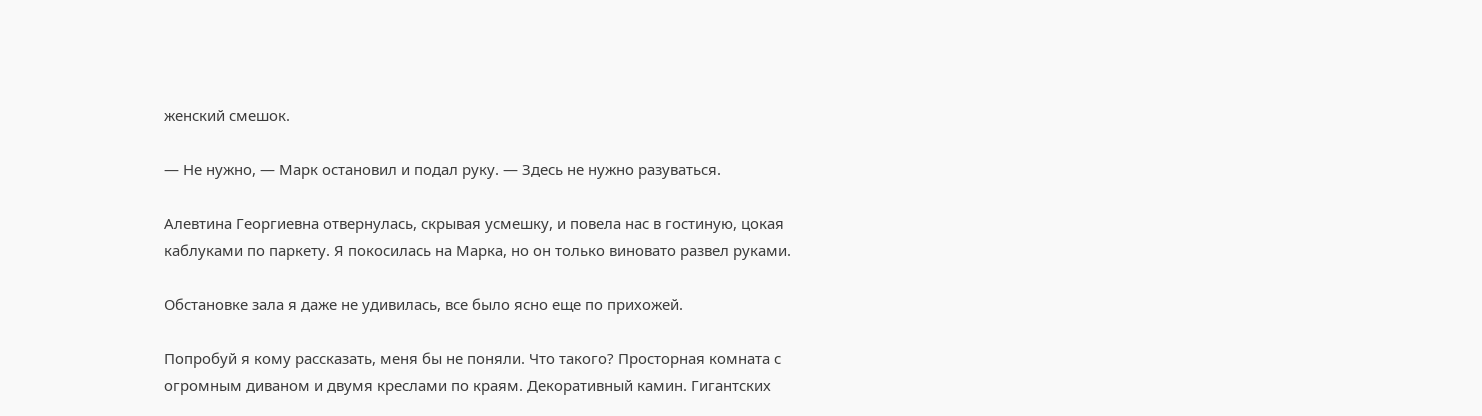женский смешок.

— Не нужно, — Марк остановил и подал руку. — Здесь не нужно разуваться.

Алевтина Георгиевна отвернулась, скрывая усмешку, и повела нас в гостиную, цокая каблуками по паркету. Я покосилась на Марка, но он только виновато развел руками.

Обстановке зала я даже не удивилась, все было ясно еще по прихожей.

Попробуй я кому рассказать, меня бы не поняли. Что такого? Просторная комната с огромным диваном и двумя креслами по краям. Декоративный камин. Гигантских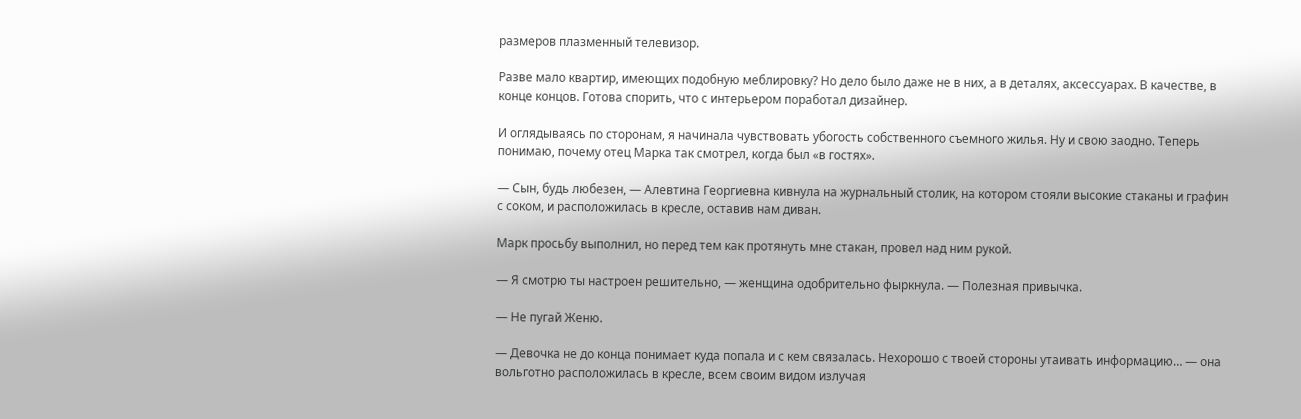размеров плазменный телевизор.

Разве мало квартир, имеющих подобную меблировку? Но дело было даже не в них, а в деталях, аксессуарах. В качестве, в конце концов. Готова спорить, что с интерьером поработал дизайнер.

И оглядываясь по сторонам, я начинала чувствовать убогость собственного съемного жилья. Ну и свою заодно. Теперь понимаю, почему отец Марка так смотрел, когда был «в гостях».

— Сын, будь любезен, — Алевтина Георгиевна кивнула на журнальный столик, на котором стояли высокие стаканы и графин с соком, и расположилась в кресле, оставив нам диван.

Марк просьбу выполнил, но перед тем как протянуть мне стакан, провел над ним рукой.

— Я смотрю ты настроен решительно, — женщина одобрительно фыркнула. — Полезная привычка.

— Не пугай Женю.

— Девочка не до конца понимает куда попала и с кем связалась. Нехорошо с твоей стороны утаивать информацию… — она вольготно расположилась в кресле, всем своим видом излучая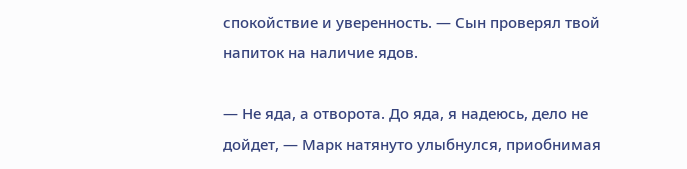спокойствие и уверенность. — Сын проверял твой напиток на наличие ядов.

— Не яда, а отворота. До яда, я надеюсь, дело не дойдет, — Марк натянуто улыбнулся, приобнимая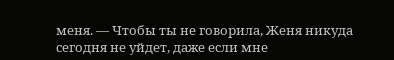меня. — Чтобы ты не говорила, Женя никуда сегодня не уйдет, даже если мне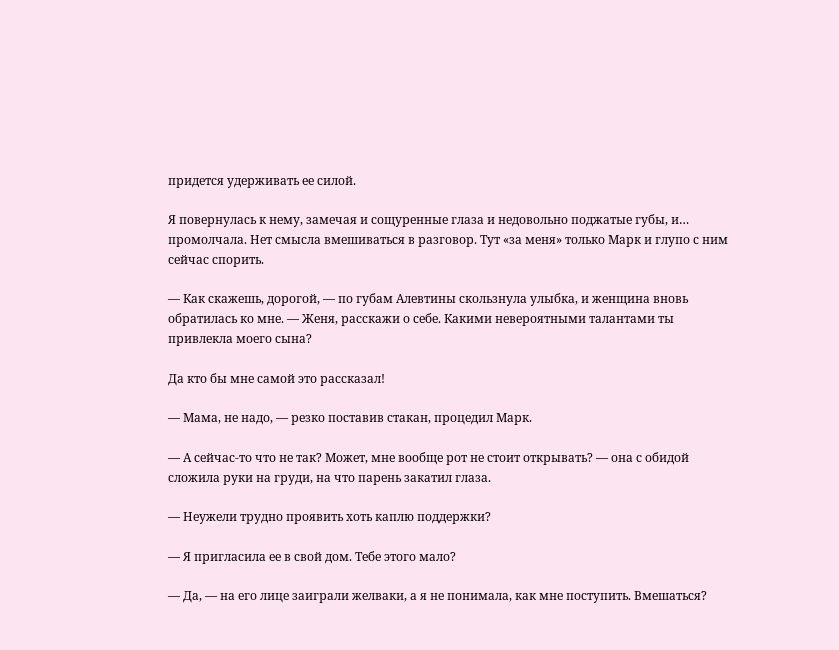придется удерживать ее силой.

Я повернулась к нему, замечая и сощуренные глаза и недовольно поджатые губы, и… промолчала. Нет смысла вмешиваться в разговор. Тут «за меня» только Марк и глупо с ним сейчас спорить.

— Как скажешь, дорогой, — по губам Алевтины скользнула улыбка, и женщина вновь обратилась ко мне. — Женя, расскажи о себе. Какими невероятными талантами ты привлекла моего сына?

Да кто бы мне самой это рассказал!

— Мама, не надо, — резко поставив стакан, процедил Марк.

— А сейчас-то что не так? Может, мне вообще рот не стоит открывать? — она с обидой сложила руки на груди, на что парень закатил глаза.

— Неужели трудно проявить хоть каплю поддержки?

— Я пригласила ее в свой дом. Тебе этого мало?

— Да, — на его лице заиграли желваки, а я не понимала, как мне поступить. Вмешаться?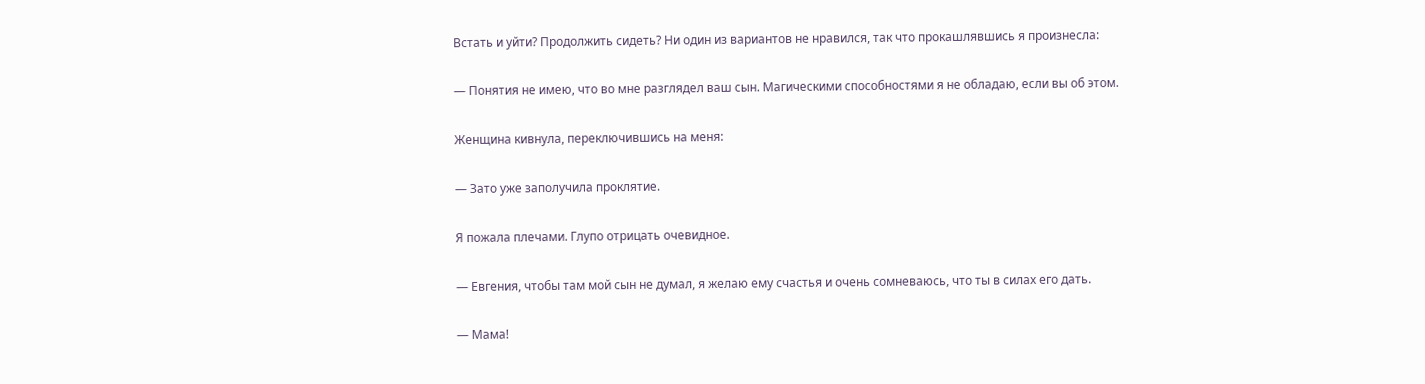Встать и уйти? Продолжить сидеть? Ни один из вариантов не нравился, так что прокашлявшись я произнесла:

— Понятия не имею, что во мне разглядел ваш сын. Магическими способностями я не обладаю, если вы об этом.

Женщина кивнула, переключившись на меня:

— Зато уже заполучила проклятие.

Я пожала плечами. Глупо отрицать очевидное.

— Евгения, чтобы там мой сын не думал, я желаю ему счастья и очень сомневаюсь, что ты в силах его дать.

— Мама!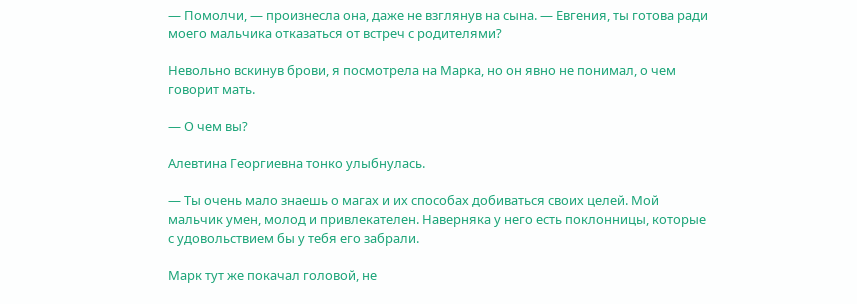— Помолчи, — произнесла она, даже не взглянув на сына. — Евгения, ты готова ради моего мальчика отказаться от встреч с родителями?

Невольно вскинув брови, я посмотрела на Марка, но он явно не понимал, о чем говорит мать.

— О чем вы?

Алевтина Георгиевна тонко улыбнулась.

— Ты очень мало знаешь о магах и их способах добиваться своих целей. Мой мальчик умен, молод и привлекателен. Наверняка у него есть поклонницы, которые с удовольствием бы у тебя его забрали.

Марк тут же покачал головой, не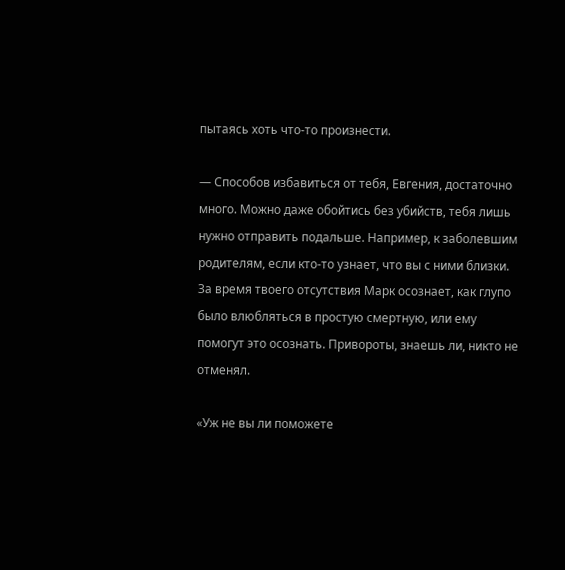пытаясь хоть что-то произнести.

— Способов избавиться от тебя, Евгения, достаточно много. Можно даже обойтись без убийств, тебя лишь нужно отправить подальше. Например, к заболевшим родителям, если кто-то узнает, что вы с ними близки. За время твоего отсутствия Марк осознает, как глупо было влюбляться в простую смертную, или ему помогут это осознать. Привороты, знаешь ли, никто не отменял.

«Уж не вы ли поможете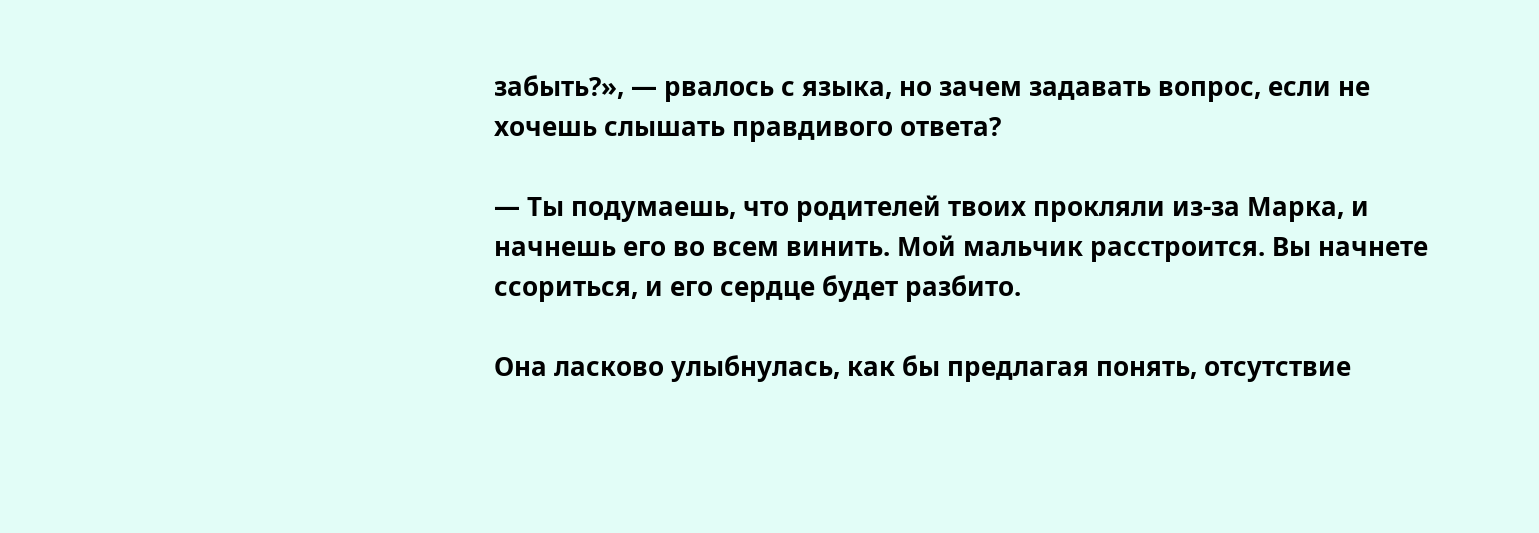забыть?», — рвалось с языка, но зачем задавать вопрос, если не хочешь слышать правдивого ответа?

— Ты подумаешь, что родителей твоих прокляли из-за Марка, и начнешь его во всем винить. Мой мальчик расстроится. Вы начнете ссориться, и его сердце будет разбито.

Она ласково улыбнулась, как бы предлагая понять, отсутствие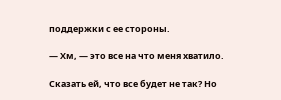поддержки с ее стороны.

— Хм, — это все на что меня хватило.

Сказать ей, что все будет не так? Но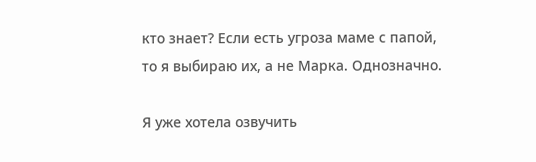кто знает? Если есть угроза маме с папой, то я выбираю их, а не Марка. Однозначно.

Я уже хотела озвучить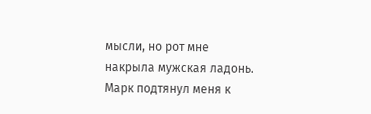мысли, но рот мне накрыла мужская ладонь. Марк подтянул меня к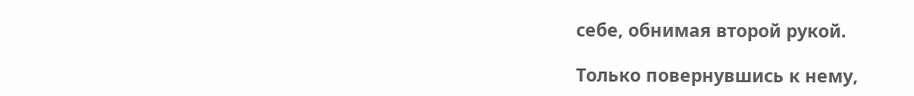себе, обнимая второй рукой.

Только повернувшись к нему,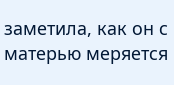заметила, как он с матерью меряется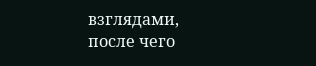взглядами, после чего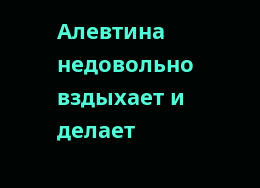Алевтина недовольно вздыхает и делает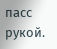пасс рукой.